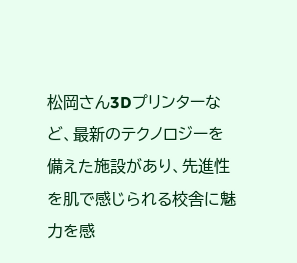松岡さん3Dプリンターなど、最新のテクノロジーを備えた施設があり、先進性を肌で感じられる校舎に魅力を感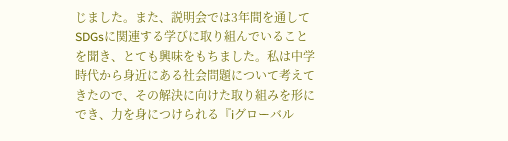じました。また、説明会では3年間を通してSDGsに関連する学びに取り組んでいることを聞き、とても興味をもちました。私は中学時代から身近にある社会問題について考えてきたので、その解決に向けた取り組みを形にでき、力を身につけられる『iグローバル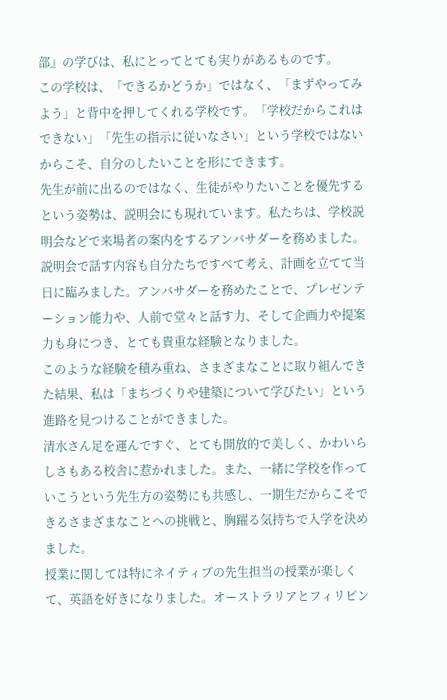部』の学びは、私にとってとても実りがあるものです。
この学校は、「できるかどうか」ではなく、「まずやってみよう」と背中を押してくれる学校です。「学校だからこれはできない」「先生の指示に従いなさい」という学校ではないからこそ、自分のしたいことを形にできます。
先生が前に出るのではなく、生徒がやりたいことを優先するという姿勢は、説明会にも現れています。私たちは、学校説明会などで来場者の案内をするアンバサダーを務めました。説明会で話す内容も自分たちですべて考え、計画を立てて当日に臨みました。アンバサダーを務めたことで、プレゼンテーション能力や、人前で堂々と話す力、そして企画力や提案力も身につき、とても貴重な経験となりました。
このような経験を積み重ね、さまざまなことに取り組んできた結果、私は「まちづくりや建築について学びたい」という進路を見つけることができました。
清水さん足を運んですぐ、とても開放的で美しく、かわいらしさもある校舎に惹かれました。また、一緒に学校を作っていこうという先生方の姿勢にも共感し、一期生だからこそできるさまざまなことへの挑戦と、胸躍る気持ちで入学を決めました。
授業に関しては特にネイティブの先生担当の授業が楽しくて、英語を好きになりました。オーストラリアとフィリピン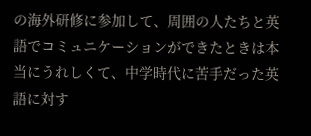の海外研修に参加して、周囲の人たちと英語でコミュニケーションができたときは本当にうれしくて、中学時代に苦手だった英語に対す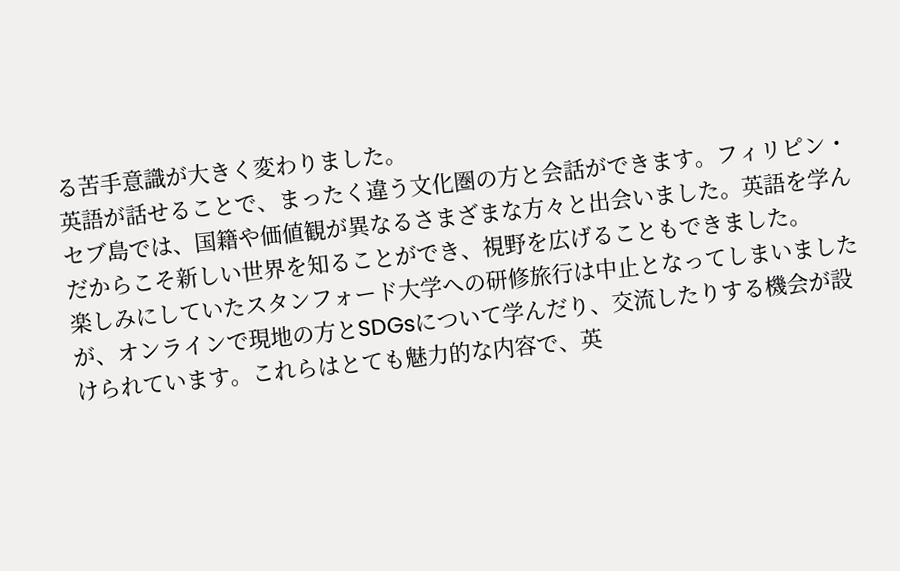る苦手意識が大きく変わりました。
英語が話せることで、まったく違う文化圏の方と会話ができます。フィリピン・セブ島では、国籍や価値観が異なるさまざまな方々と出会いました。英語を学んだからこそ新しい世界を知ることができ、視野を広げることもできました。
楽しみにしていたスタンフォード大学への研修旅行は中止となってしまいましたが、オンラインで現地の方とSDGsについて学んだり、交流したりする機会が設けられています。これらはとても魅力的な内容で、英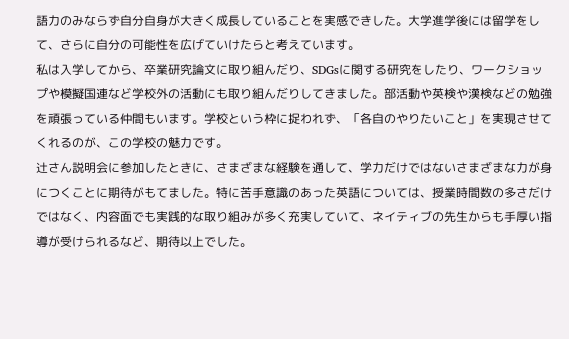語力のみならず自分自身が大きく成長していることを実感できした。大学進学後には留学をして、さらに自分の可能性を広げていけたらと考えています。
私は入学してから、卒業研究論文に取り組んだり、SDGsに関する研究をしたり、ワークショップや模擬国連など学校外の活動にも取り組んだりしてきました。部活動や英検や漢検などの勉強を頑張っている仲間もいます。学校という枠に捉われず、「各自のやりたいこと」を実現させてくれるのが、この学校の魅力です。
辻さん説明会に参加したときに、さまざまな経験を通して、学力だけではないさまざまな力が身につくことに期待がもてました。特に苦手意識のあった英語については、授業時間数の多さだけではなく、内容面でも実践的な取り組みが多く充実していて、ネイティブの先生からも手厚い指導が受けられるなど、期待以上でした。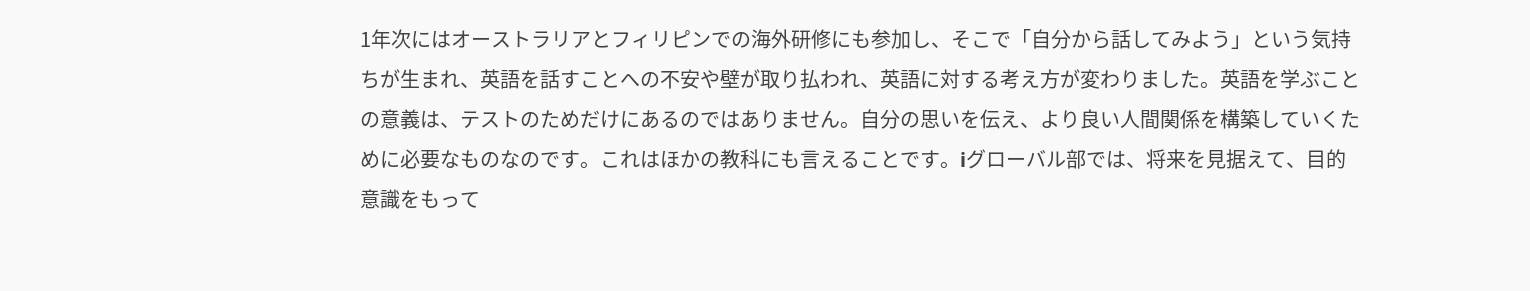1年次にはオーストラリアとフィリピンでの海外研修にも参加し、そこで「自分から話してみよう」という気持ちが生まれ、英語を話すことへの不安や壁が取り払われ、英語に対する考え方が変わりました。英語を学ぶことの意義は、テストのためだけにあるのではありません。自分の思いを伝え、より良い人間関係を構築していくために必要なものなのです。これはほかの教科にも言えることです。iグローバル部では、将来を見据えて、目的意識をもって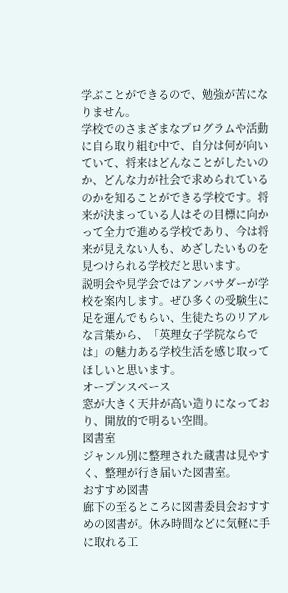学ぶことができるので、勉強が苦になりません。
学校でのさまざまなプログラムや活動に自ら取り組む中で、自分は何が向いていて、将来はどんなことがしたいのか、どんな力が社会で求められているのかを知ることができる学校です。将来が決まっている人はその目標に向かって全力で進める学校であり、今は将来が見えない人も、めざしたいものを見つけられる学校だと思います。
説明会や見学会ではアンバサダーが学校を案内します。ぜひ多くの受験生に足を運んでもらい、生徒たちのリアルな言葉から、「英理女子学院ならでは」の魅力ある学校生活を感じ取ってほしいと思います。
オープンスペース
窓が大きく天井が高い造りになっており、開放的で明るい空間。
図書室
ジャンル別に整理された蔵書は見やすく、整理が行き届いた図書室。
おすすめ図書
廊下の至るところに図書委員会おすすめの図書が。休み時間などに気軽に手に取れる工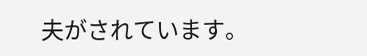夫がされています。